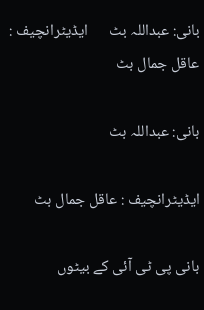بانی: عبداللہ بٹ      ایڈیٹرانچیف : عاقل جمال بٹ

بانی: عبداللہ بٹ

ایڈیٹرانچیف : عاقل جمال بٹ

بانی پی ٹی آئی کے بیٹوں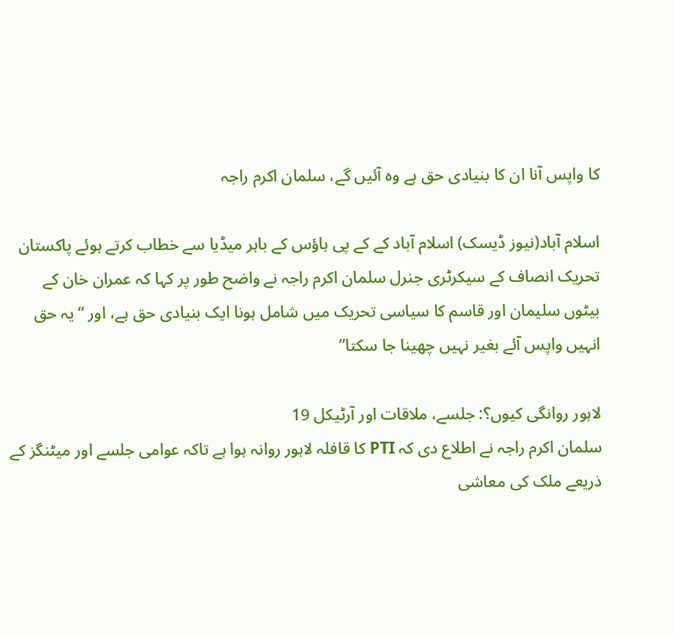کا واپس آنا ان کا بنیادی حق ہے وہ آئیں گے، سلمان اکرم راجہ

اسلام آباد(نیوز ڈیسک) اسلام آباد کے کے پی ہاؤس کے باہر میڈیا سے خطاب کرتے ہوئے پاکستان تحریک انصاف کے سیکرٹری جنرل سلمان اکرم راجہ نے واضح طور پر کہا کہ عمران خان کے بیٹوں سلیمان اور قاسم کا سیاسی تحریک میں شامل ہونا ایک بنیادی حق ہے، اور “یہ حق انہیں واپس آئے بغیر نہیں چھینا جا سکتا”

لاہور روانگی کیوں؟: جلسے، ملاقات اور آرٹیکل 19
سلمان اکرم راجہ نے اطلاع دی کہ PTI کا قافلہ لاہور روانہ ہوا ہے تاکہ عوامی جلسے اور میٹنگز کے ذریعے ملک کی معاشی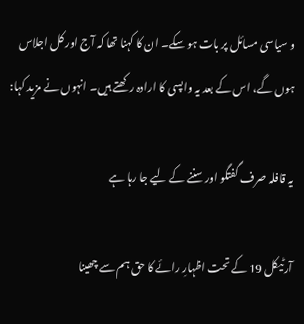و سیاسی مسائل پر بات ہو سکے۔ ان کا کہنا تھا کہ آج اور کل اجلاس ہوں گے، اس کے بعد یہ واپسی کا ارادہ رکھتے ہیں۔ انہوں نے مزید کہا:

یہ قافلہ صرف گفتگو اور سننے کے لیے جا رہا ہے

آرٹیکل 19 کے تحت اظہارِ رائے کا حق ہم سے چھینا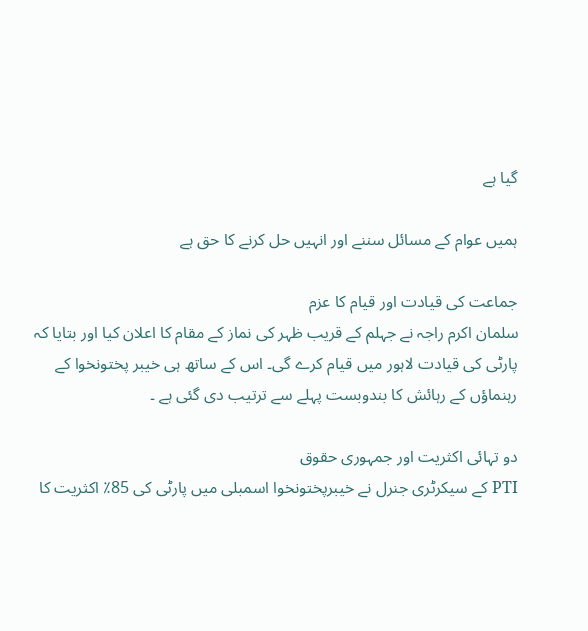گیا ہے

ہمیں عوام کے مسائل سننے اور انہیں حل کرنے کا حق ہے

جماعت کی قیادت اور قیام کا عزم
سلمان اکرم راجہ نے جہلم کے قریب ظہر کی نماز کے مقام کا اعلان کیا اور بتایا کہ پارٹی کی قیادت لاہور میں قیام کرے گی۔ اس کے ساتھ ہی خیبر پختونخوا کے رہنماؤں کے رہائش کا بندوبست پہلے سے ترتیب دی گئی ہے ۔

دو تہائی اکثریت اور جمہوری حقوق
PTI کے سیکرٹری جنرل نے خیبرپختونخوا اسمبلی میں پارٹی کی 85٪ اکثریت کا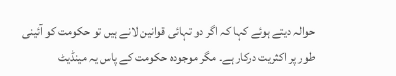حوالہ دیتے ہوئے کہا کہ اگر دو تہائی قوانین لانے ہیں تو حکومت کو آئینی طور پر اکثریت درکار ہے۔ مگر موجودہ حکومت کے پاس یہ مینڈیٹ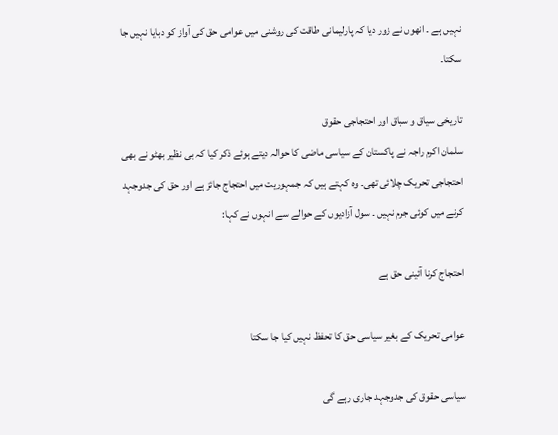نہیں ہے ۔ انھوں نے زور دیا کہ پارلیمانی طاقت کی روشنی میں عوامی حق کی آواز کو دبایا نہیں جا سکتا۔

تاریخی سیاق و سباق اور احتجاجی حقوق
سلمان اکرم راجہ نے پاکستان کے سیاسی ماضی کا حوالہ دیتے ہوئے ذکر کیا کہ بی نظیر بھٹو نے بھی احتجاجی تحریک چلائی تھی۔ وہ کہتے ہیں کہ جمہوریت میں احتجاج جائز ہے اور حق کی جدوجہد کرنے میں کوئی جرم نہیں ۔ سول آزادیوں کے حوالے سے انہوں نے کہا:

احتجاج کرنا آئینی حق ہے

عوامی تحریک کے بغیر سیاسی حق کا تحفظ نہیں کیا جا سکتا

سیاسی حقوق کی جدوجہد جاری رہے گی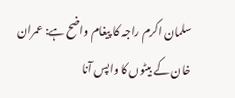سلمان اکرم راجہ کا پیغام واضح ہے: عمران خان کے بیٹوں کا واپس آنا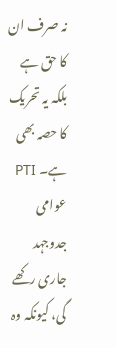نہ صرف ان کا حق ہے بلکہ یہ تحریک کا حصہ بھی ہے۔ PTI عوامی جدوجہد جاری رکھے گی، کیونکہ وہ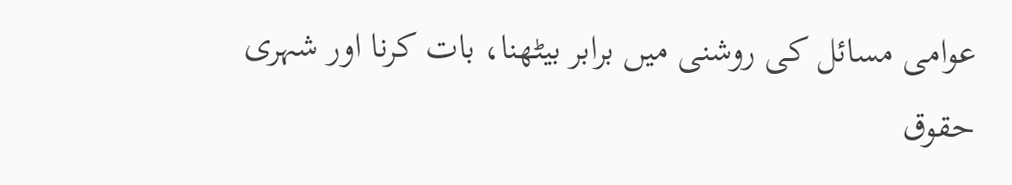عوامی مسائل کی روشنی میں برابر بیٹھنا، بات کرنا اور شہری حقوق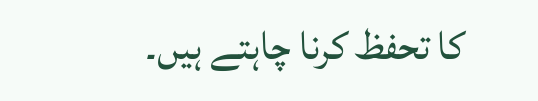کا تحفظ کرنا چاہتے ہیں۔